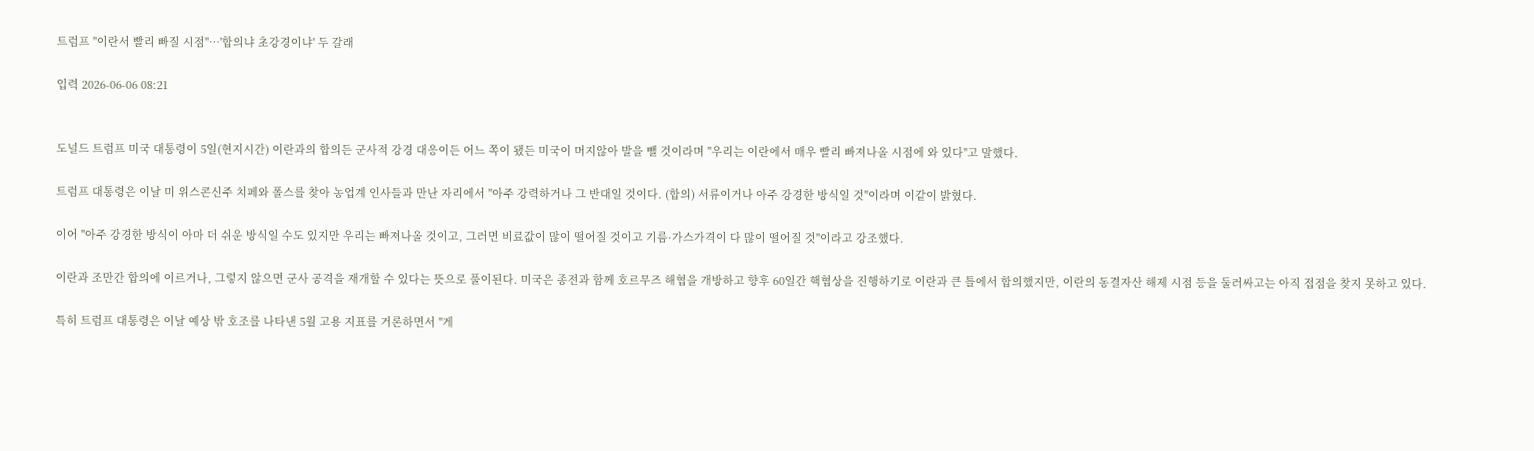트럼프 "이란서 빨리 빠질 시점"…'합의냐 초강경이냐' 두 갈래

입력 2026-06-06 08:21


도널드 트럼프 미국 대통령이 5일(현지시간) 이란과의 합의든 군사적 강경 대응이든 어느 쪽이 됐든 미국이 머지않아 발을 뺄 것이라며 "우리는 이란에서 매우 빨리 빠져나올 시점에 와 있다"고 말했다.

트럼프 대통령은 이날 미 위스콘신주 치페와 폴스를 찾아 농업계 인사들과 만난 자리에서 "아주 강력하거나 그 반대일 것이다. (합의) 서류이거나 아주 강경한 방식일 것"이라며 이같이 밝혔다.

이어 "아주 강경한 방식이 아마 더 쉬운 방식일 수도 있지만 우리는 빠져나올 것이고, 그러면 비료값이 많이 떨어질 것이고 기름·가스가격이 다 많이 떨어질 것"이라고 강조했다.

이란과 조만간 합의에 이르거나, 그렇지 않으면 군사 공격을 재개할 수 있다는 뜻으로 풀이된다. 미국은 종전과 함께 호르무즈 해협을 개방하고 향후 60일간 핵협상을 진행하기로 이란과 큰 틀에서 합의했지만, 이란의 동결자산 해제 시점 등을 둘러싸고는 아직 접점을 찾지 못하고 있다.

특히 트럼프 대통령은 이날 예상 밖 호조를 나타낸 5월 고용 지표를 거론하면서 "게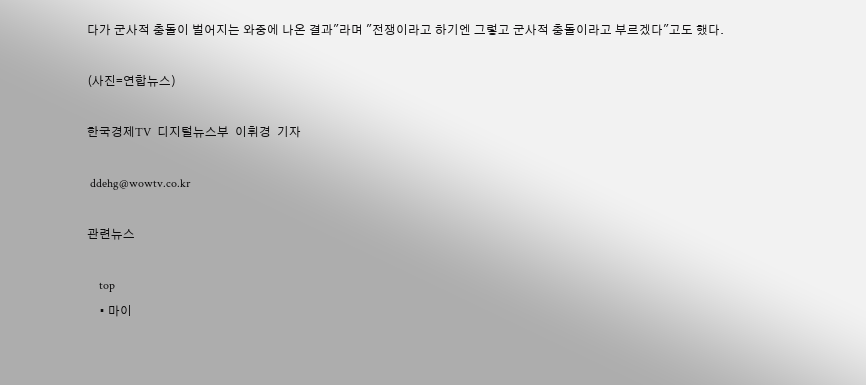다가 군사적 충돌이 벌어지는 와중에 나온 결과"라며 "전쟁이라고 하기엔 그렇고 군사적 충돌이라고 부르겠다"고도 했다.

(사진=연합뉴스)

한국경제TV  디지털뉴스부  이휘경  기자

 ddehg@wowtv.co.kr

관련뉴스

    top
    • 마이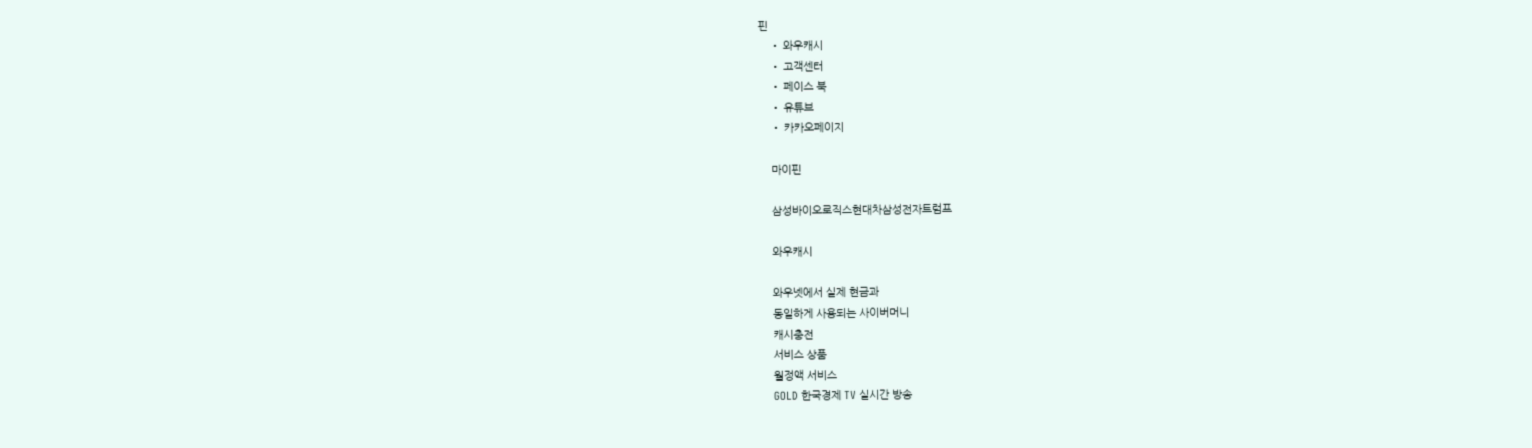핀
    • 와우캐시
    • 고객센터
    • 페이스 북
    • 유튜브
    • 카카오페이지

    마이핀

    삼성바이오로직스현대차삼성전자트럼프

    와우캐시

    와우넷에서 실제 현금과
    동일하게 사용되는 사이버머니
    캐시충전
    서비스 상품
    월정액 서비스
    GOLD 한국경제 TV 실시간 방송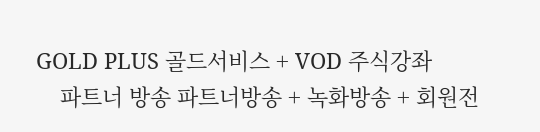GOLD PLUS 골드서비스 + VOD 주식강좌
    파트너 방송 파트너방송 + 녹화방송 + 회원전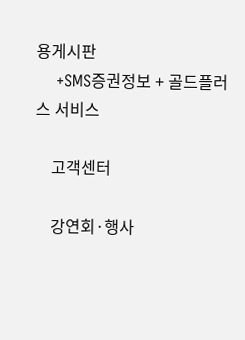용게시판
    +SMS증권정보 + 골드플러스 서비스

    고객센터

    강연회·행사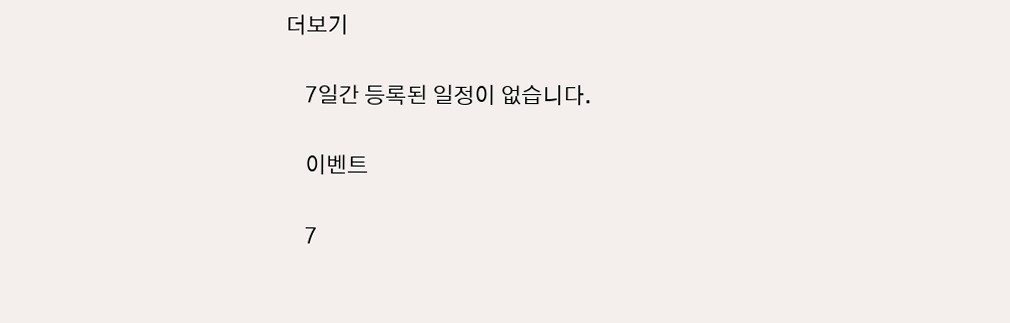더보기

    7일간 등록된 일정이 없습니다.

    이벤트

    7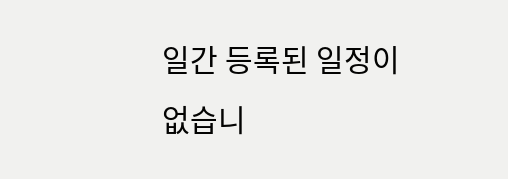일간 등록된 일정이 없습니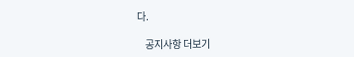다.

    공지사항 더보기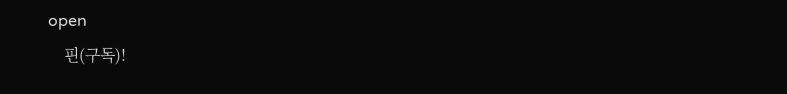open
    핀(구독)!